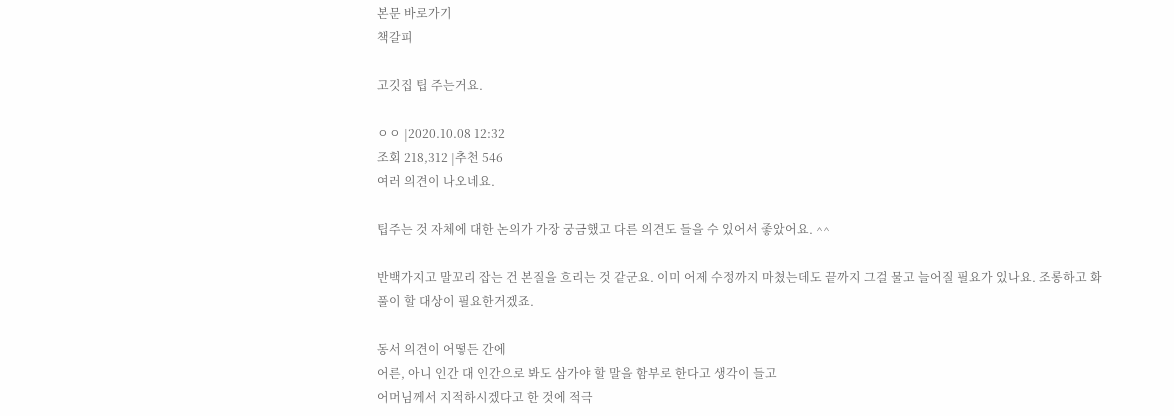본문 바로가기
책갈피

고깃집 팁 주는거요.

ㅇㅇ |2020.10.08 12:32
조회 218,312 |추천 546
여러 의견이 나오네요.

팁주는 것 자체에 대한 논의가 가장 궁금했고 다른 의견도 들을 수 있어서 좋았어요. ^^

반백가지고 말꼬리 잡는 건 본질을 흐리는 것 같군요. 이미 어제 수정까지 마쳤는데도 끝까지 그걸 물고 늘어질 필요가 있나요. 조롱하고 화풀이 할 대상이 필요한거겠죠.

동서 의견이 어떻든 간에
어른, 아니 인간 대 인간으로 봐도 삼가야 할 말을 함부로 한다고 생각이 들고
어머님께서 지적하시겠다고 한 것에 적극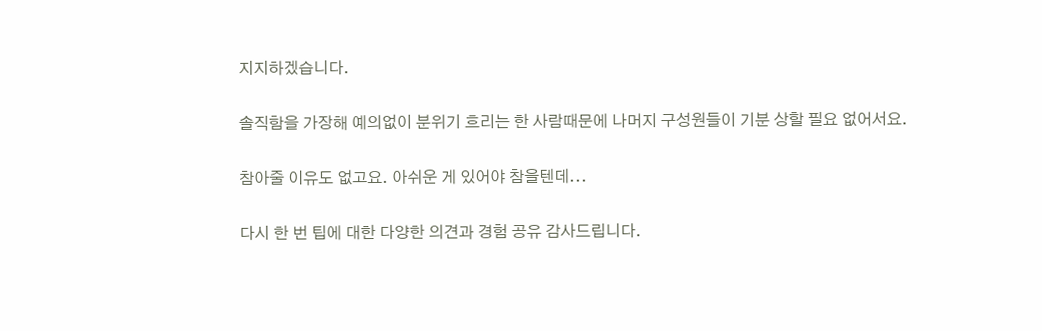지지하겠습니다.

솔직함을 가장해 예의없이 분위기 흐리는 한 사람때문에 나머지 구성원들이 기분 상할 필요 없어서요.

참아줄 이유도 없고요. 아쉬운 게 있어야 참을텐데...

다시 한 번 팁에 대한 다양한 의견과 경험 공유 감사드립니다.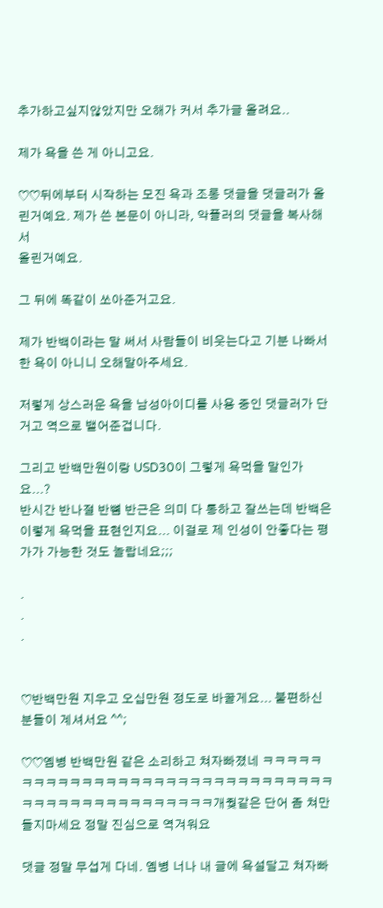추가하고싶지않았지만 오해가 커서 추가글 올려요..

제가 욕을 쓴 게 아니고요.

♡♡뒤에부터 시작하는 모진 욕과 조롱 댓글을 댓글러가 올린거예요. 제가 쓴 본문이 아니라, 악플러의 댓글을 복사해서
올린거예요.

그 뒤에 똑같이 쏘아준거고요.

제가 반백이라는 말 써서 사람들이 비웃는다고 기분 나빠서 한 욕이 아니니 오해말아주세요.

저렇게 상스러운 욕을 남성아이디를 사용 중인 댓글러가 단거고 역으로 뱉어준겁니다.

그리고 반백만원이랑 USD30이 그렇게 욕먹을 말인가요...?
반시간 반나절 반뼘 반근은 의미 다 통하고 잘쓰는데 반백은 이렇게 욕먹을 표현인지요... 이걸로 제 인성이 안좋다는 평가가 가능한 것도 놀랍네요;;;

.
.
.


♡반백만원 지우고 오십만원 정도로 바꿀게요... 불편하신 분들이 계셔서요 ^^;

♡♡옘병 반백만원 같은 소리하고 쳐자빠졌네 ㅋㅋㅋㅋㅋㅋㅋㅋㅋㅋㅋㅋㅋㅋㅋㅋㅋㅋㅋㅋㅋㅋㅋㅋㅋㅋㅋㅋㅋㅋㅋㅋㅋㅋㅋㅋㅋㅋㅋㅋㅋㅋㅋㅋㅋㅋㅋ개줮같은 단어 좀 쳐만들지마세요 정말 진심으로 역겨워요

댓글 정말 무섭게 다네. 옘병 너나 내 글에 욕설달고 쳐자빠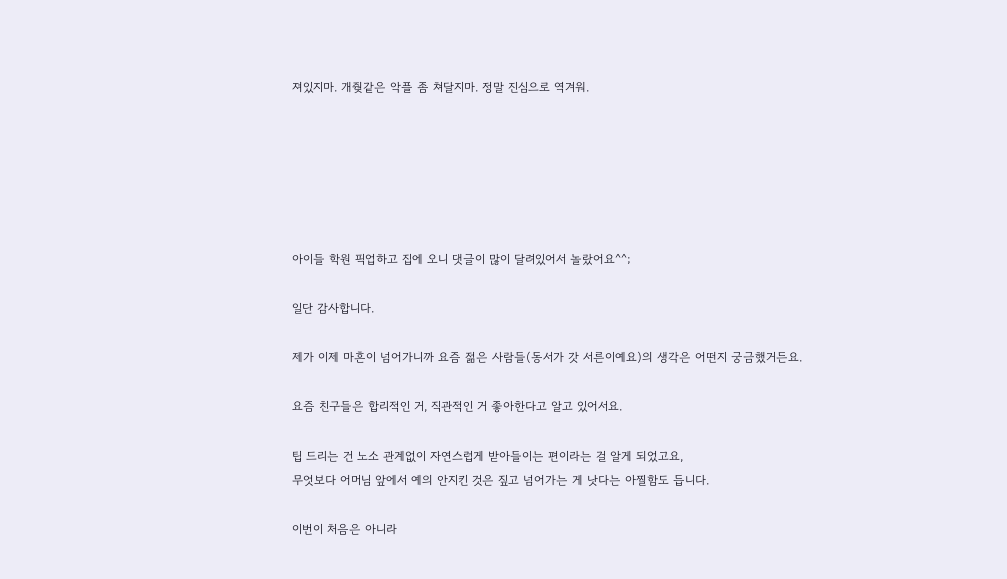져있지마. 개줮같은 악플 좀 쳐달지마. 정말 진심으로 역겨워.






아이들 학원 픽업하고 집에 오니 댓글이 많이 달려있어서 놀랐어요^^;

일단 감사합니다.

제가 이제 마흔이 넘어가니까 요즘 젊은 사람들(동서가 갓 서른이예요)의 생각은 어떤지 궁금했거든요.

요즘 친구들은 합리적인 거, 직관적인 거 좋아한다고 알고 있어서요.

팁 드리는 건 노소 관계없이 자연스럽게 받아들이는 편이라는 걸 알게 되었고요,
무엇보다 어머님 앞에서 예의 안지킨 것은 짚고 넘어가는 게 낫다는 아찔함도 듭니다.

이번이 처음은 아니라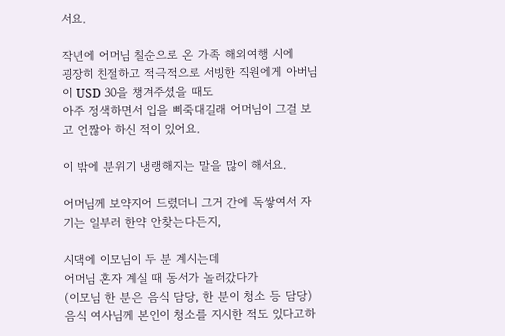서요.

작년에 어머님 칠순으로 온 가족 해외여행 시에
굉장히 친절하고 적극적으로 서빙한 직원에게 아버님이 USD 30을 챙겨주셨을 때도
아주 정색하면서 입을 삐죽대길래 어머님이 그걸 보고 언짢아 하신 적이 있어요.

이 밖에 분위기 냉랭해지는 말을 많이 해서요.

어머님께 보약지어 드렸더니 그거 간에 독쌓여서 자기는 일부러 한약 안찾는다든지,

시댁에 이모님이 두 분 계시는데
어머님 혼자 계실 때 동서가 놀러갔다가
(이모님 한 분은 음식 담당, 한 분이 청소 등 담당)
음식 여사님께 본인이 청소를 지시한 적도 있다고하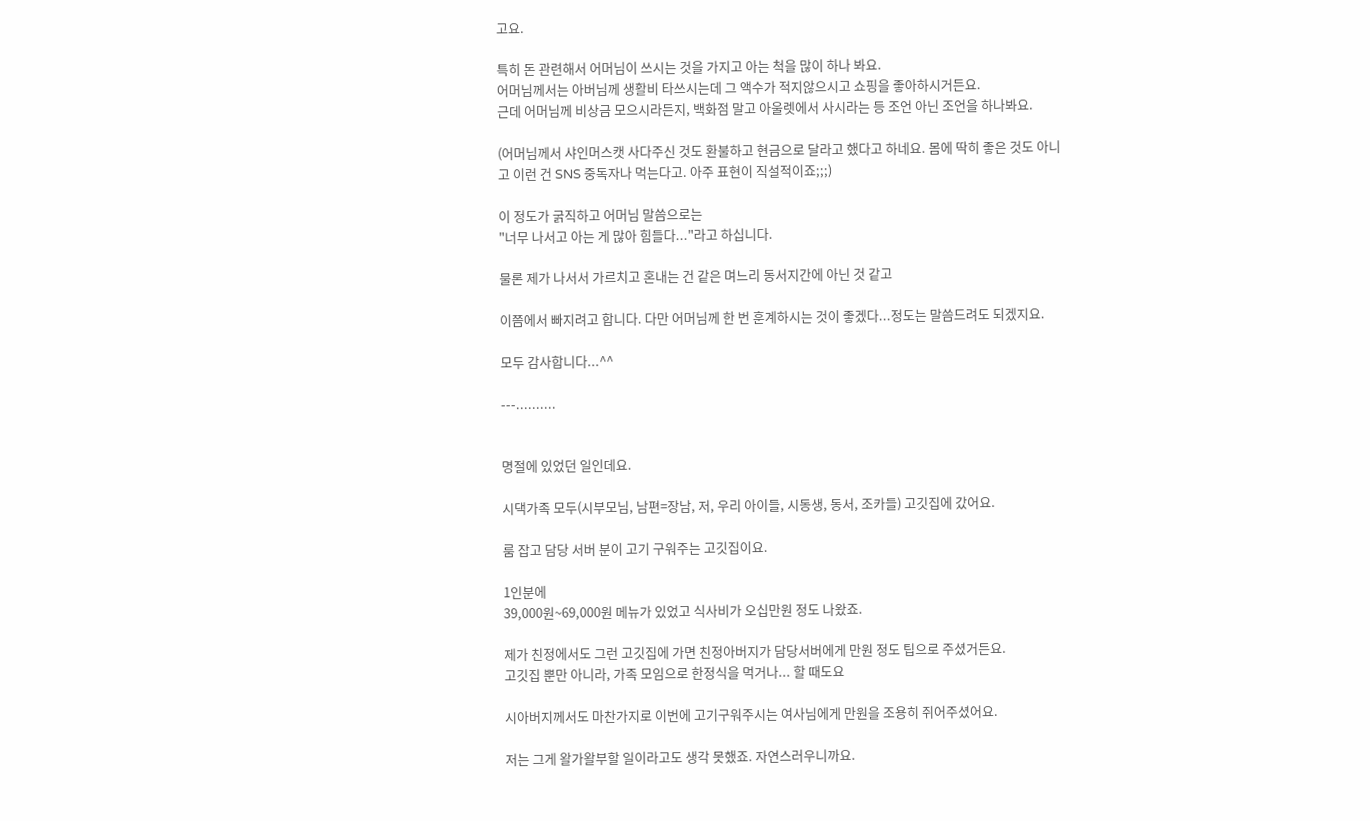고요.

특히 돈 관련해서 어머님이 쓰시는 것을 가지고 아는 척을 많이 하나 봐요.
어머님께서는 아버님께 생활비 타쓰시는데 그 액수가 적지않으시고 쇼핑을 좋아하시거든요.
근데 어머님께 비상금 모으시라든지, 백화점 말고 아울렛에서 사시라는 등 조언 아닌 조언을 하나봐요.

(어머님께서 샤인머스캣 사다주신 것도 환불하고 현금으로 달라고 했다고 하네요. 몸에 딱히 좋은 것도 아니고 이런 건 SNS 중독자나 먹는다고. 아주 표현이 직설적이죠;;;)

이 정도가 굵직하고 어머님 말씀으로는
"너무 나서고 아는 게 많아 힘들다..."라고 하십니다.

물론 제가 나서서 가르치고 혼내는 건 같은 며느리 동서지간에 아닌 것 같고

이쯤에서 빠지려고 합니다. 다만 어머님께 한 번 훈계하시는 것이 좋겠다...정도는 말씀드려도 되겠지요.

모두 감사합니다...^^

---..........


명절에 있었던 일인데요.

시댁가족 모두(시부모님, 남편=장남, 저, 우리 아이들, 시동생, 동서, 조카들) 고깃집에 갔어요.

룸 잡고 담당 서버 분이 고기 구워주는 고깃집이요.

1인분에
39,000원~69,000원 메뉴가 있었고 식사비가 오십만원 정도 나왔죠.

제가 친정에서도 그런 고깃집에 가면 친정아버지가 담당서버에게 만원 정도 팁으로 주셨거든요.
고깃집 뿐만 아니라, 가족 모임으로 한정식을 먹거나... 할 때도요

시아버지께서도 마찬가지로 이번에 고기구워주시는 여사님에게 만원을 조용히 쥐어주셨어요.

저는 그게 왈가왈부할 일이라고도 생각 못했죠. 자연스러우니까요.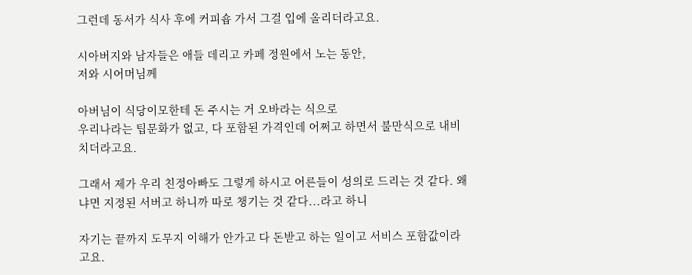그런데 동서가 식사 후에 커피숍 가서 그걸 입에 올리더라고요.

시아버지와 남자들은 애들 데리고 카페 정원에서 노는 동안,
저와 시어머님께

아버님이 식당이모한테 돈 주시는 거 오바라는 식으로
우리나라는 팁문화가 없고, 다 포함된 가격인데 어쩌고 하면서 불만식으로 내비치더라고요.

그래서 제가 우리 친정아빠도 그렇게 하시고 어른들이 성의로 드리는 것 같다. 왜냐면 지정된 서버고 하니까 따로 챙기는 것 같다...라고 하니

자기는 끝까지 도무지 이해가 안가고 다 돈받고 하는 일이고 서비스 포함값이라고요.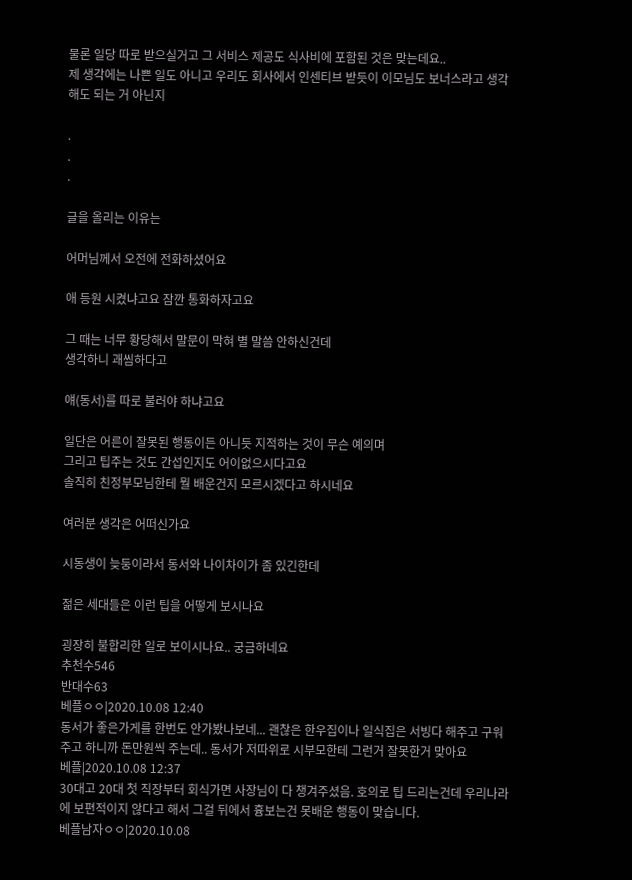물론 일당 따로 받으실거고 그 서비스 제공도 식사비에 포함된 것은 맞는데요..
제 생각에는 나쁜 일도 아니고 우리도 회사에서 인센티브 받듯이 이모님도 보너스라고 생각해도 되는 거 아닌지

.
.
.

글을 올리는 이유는

어머님께서 오전에 전화하셨어요

애 등원 시켰냐고요 잠깐 통화하자고요

그 때는 너무 황당해서 말문이 막혀 별 말씀 안하신건데
생각하니 괘씸하다고

얘(동서)를 따로 불러야 하냐고요

일단은 어른이 잘못된 행동이든 아니듯 지적하는 것이 무슨 예의며
그리고 팁주는 것도 간섭인지도 어이없으시다고요
솔직히 친정부모님한테 뭘 배운건지 모르시겠다고 하시네요

여러분 생각은 어떠신가요

시동생이 늦둥이라서 동서와 나이차이가 좀 있긴한데

젊은 세대들은 이런 팁을 어떻게 보시나요

굉장히 불합리한 일로 보이시나요.. 궁금하네요
추천수546
반대수63
베플ㅇㅇ|2020.10.08 12:40
동서가 좋은가게를 한번도 안가봤나보네... 괜찮은 한우집이나 일식집은 서빙다 해주고 구워주고 하니까 돈만원씩 주는데.. 동서가 저따위로 시부모한테 그런거 잘못한거 맞아요
베플|2020.10.08 12:37
30대고 20대 첫 직장부터 회식가면 사장님이 다 챙겨주셨음. 호의로 팁 드리는건데 우리나라에 보편적이지 않다고 해서 그걸 뒤에서 흉보는건 못배운 행동이 맞습니다.
베플남자ㅇㅇ|2020.10.08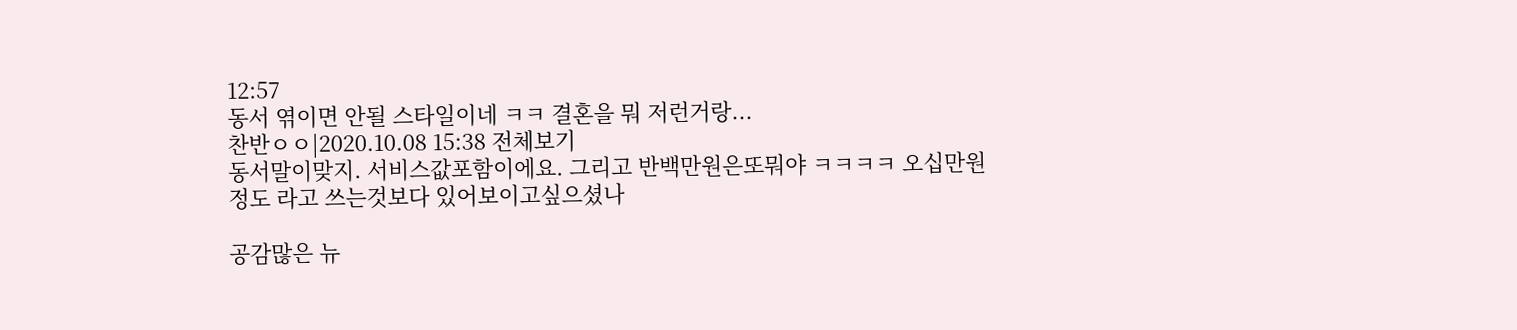12:57
동서 엮이면 안될 스타일이네 ㅋㅋ 결혼을 뭐 저런거랑...
찬반ㅇㅇ|2020.10.08 15:38 전체보기
동서말이맞지. 서비스값포함이에요. 그리고 반백만원은또뭐야 ㅋㅋㅋㅋ 오십만원정도 라고 쓰는것보다 있어보이고싶으셨나

공감많은 뉴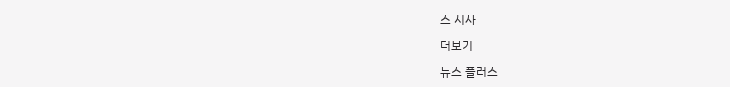스 시사

더보기

뉴스 플러스